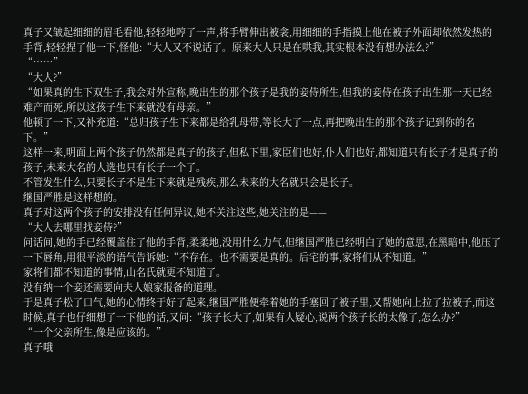真子又皱起细细的眉毛看他,轻轻地哼了一声,将手臂伸出被衾,用细细的手指摸上他在被子外面却依然发热的手背,轻轻捏了他一下,怪他:“大人又不说话了。原来大人只是在哄我,其实根本没有想办法么?”
“……”
“大人?”
“如果真的生下双生子,我会对外宣称,晚出生的那个孩子是我的妾侍所生,但我的妾侍在孩子出生那一天已经难产而死,所以这孩子生下来就没有母亲。”
他顿了一下,又补充道:“总归孩子生下来都是给乳母带,等长大了一点,再把晚出生的那个孩子记到你的名下。”
这样一来,明面上两个孩子仍然都是真子的孩子,但私下里,家臣们也好,仆人们也好,都知道只有长子才是真子的孩子,未来大名的人选也只有长子一个了。
不管发生什么,只要长子不是生下来就是残疾,那么未来的大名就只会是长子。
继国严胜是这样想的。
真子对这两个孩子的安排没有任何异议,她不关注这些,她关注的是——
“大人去哪里找妾侍?”
问话间,她的手已经覆盖住了他的手背,柔柔地,没用什么力气,但继国严胜已经明白了她的意思,在黑暗中,他压了一下唇角,用很平淡的语气告诉她:“不存在。也不需要是真的。后宅的事,家将们从不知道。”
家将们都不知道的事情,山名氏就更不知道了。
没有纳一个妾还需要向夫人娘家报备的道理。
于是真子松了口气,她的心情终于好了起来,继国严胜便牵着她的手塞回了被子里,又帮她向上拉了拉被子,而这时候,真子也仔细想了一下他的话,又问:“孩子长大了,如果有人疑心,说两个孩子长的太像了,怎么办?”
“一个父亲所生,像是应该的。”
真子哦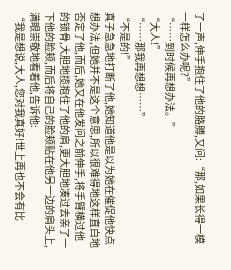了一声,伸手抱住了他的胳膊,又问:“那,如果长得一模一样怎么办呢?”
“……到时候再想办法。”
“大人!”
“……那我再想想……”
“不是的!”
真子急急地打断了他,她知道他是以为她在催促他快点想办法,但她并不是这个意思,所以很难得地这样直白地否定了他,而后,她又在他发问之前伸手,将手臂横过他的锁骨,大胆地揽抱住了他的肩,更大胆地凑过去亲了一下他的脸颊,而后将自己的脸颊贴在他另一边的肩头上,满眼崇敬地看着他,告诉他:
“我是想说,大人,您对我真好!世上再也不会有比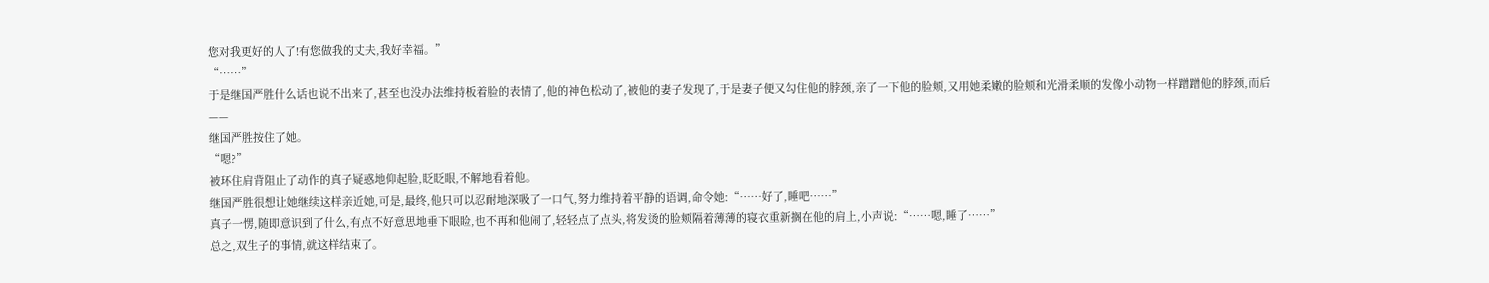您对我更好的人了!有您做我的丈夫,我好幸福。”
“……”
于是继国严胜什么话也说不出来了,甚至也没办法维持板着脸的表情了,他的神色松动了,被他的妻子发现了,于是妻子便又勾住他的脖颈,亲了一下他的脸颊,又用她柔嫩的脸颊和光滑柔顺的发像小动物一样蹭蹭他的脖颈,而后——
继国严胜按住了她。
“嗯?”
被环住肩背阻止了动作的真子疑惑地仰起脸,眨眨眼,不解地看着他。
继国严胜很想让她继续这样亲近她,可是,最终,他只可以忍耐地深吸了一口气,努力维持着平静的语调,命令她:“……好了,睡吧……”
真子一愣,随即意识到了什么,有点不好意思地垂下眼睑,也不再和他闹了,轻轻点了点头,将发烫的脸颊隔着薄薄的寝衣重新搁在他的肩上,小声说:“……嗯,睡了……”
总之,双生子的事情,就这样结束了。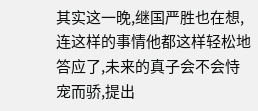其实这一晚,继国严胜也在想,连这样的事情他都这样轻松地答应了,未来的真子会不会恃宠而骄,提出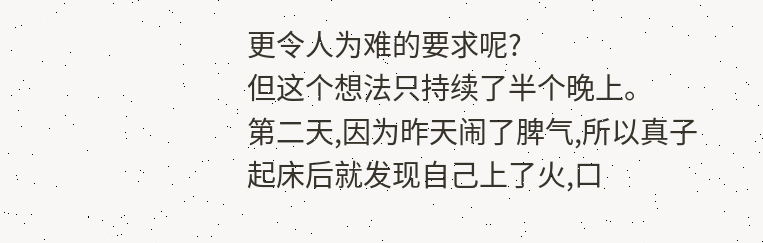更令人为难的要求呢?
但这个想法只持续了半个晚上。
第二天,因为昨天闹了脾气,所以真子起床后就发现自己上了火,口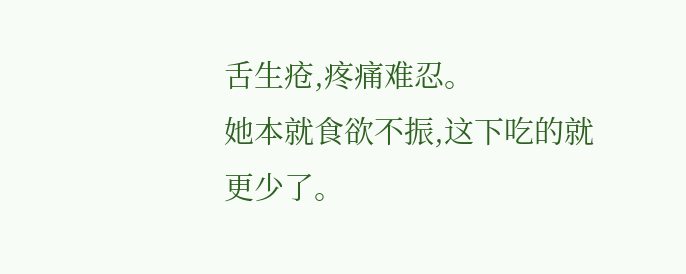舌生疮,疼痛难忍。
她本就食欲不振,这下吃的就更少了。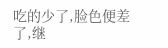吃的少了,脸色便差了,继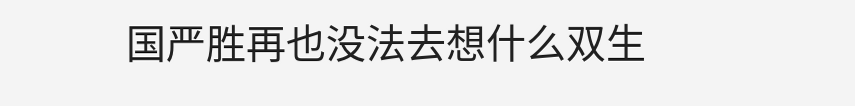国严胜再也没法去想什么双生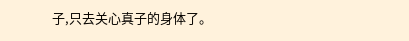子,只去关心真子的身体了。